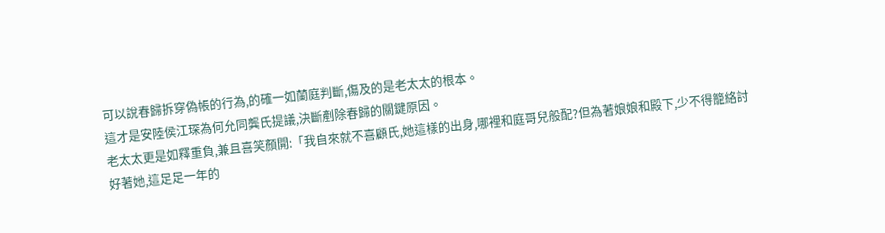可以說春歸拆穿偽帳的行為,的確一如蘭庭判斷,傷及的是老太太的根本。
這才是安陸侯江琛為何允同龔氏提議,決斷剷除春歸的關鍵原因。
老太太更是如釋重負,兼且喜笑顏開:「我自來就不喜顧氏,她這樣的出身,哪裡和庭哥兒般配?但為著娘娘和殿下,少不得籠絡討好著她,這足足一年的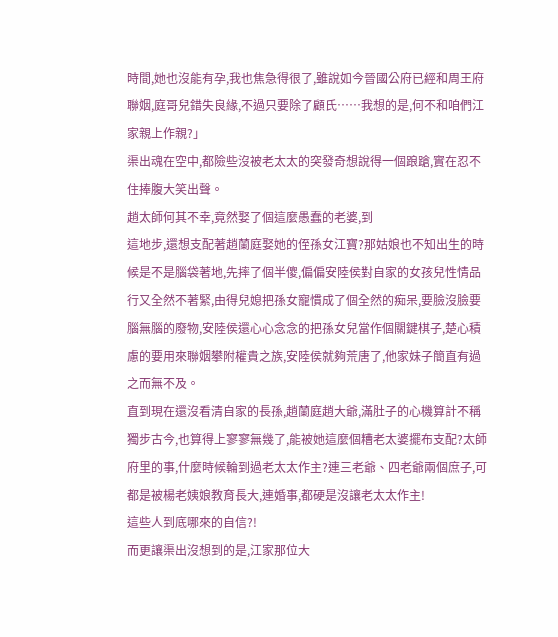時間,她也沒能有孕,我也焦急得很了,雖說如今晉國公府已經和周王府聯姻,庭哥兒錯失良緣,不過只要除了顧氏……我想的是,何不和咱們江家親上作親?」
渠出魂在空中,都險些沒被老太太的突發奇想說得一個踉蹌,實在忍不住捧腹大笑出聲。
趙太師何其不幸,竟然娶了個這麼愚蠢的老婆,到
這地步,還想支配著趙蘭庭娶她的侄孫女江寶?那姑娘也不知出生的時候是不是腦袋著地,先摔了個半傻,偏偏安陸侯對自家的女孩兒性情品行又全然不著緊,由得兒媳把孫女寵慣成了個全然的痴呆,要臉沒臉要腦無腦的廢物,安陸侯還心心念念的把孫女兒當作個關鍵棋子,楚心積慮的要用來聯姻攀附權貴之族,安陸侯就夠荒唐了,他家妹子簡直有過之而無不及。
直到現在還沒看清自家的長孫,趙蘭庭趙大爺,滿肚子的心機算計不稱獨步古今,也算得上寥寥無幾了,能被她這麼個糟老太婆擺布支配?太師府里的事,什麼時候輪到過老太太作主?連三老爺、四老爺兩個庶子,可都是被楊老姨娘教育長大,連婚事,都硬是沒讓老太太作主!
這些人到底哪來的自信?!
而更讓渠出沒想到的是,江家那位大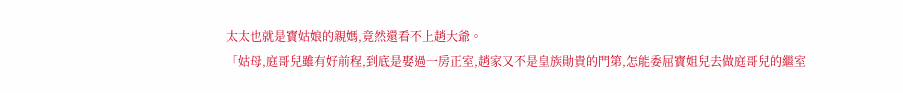太太也就是寶姑娘的親媽,竟然還看不上趙大爺。
「姑母,庭哥兒雖有好前程,到底是娶過一房正室,趙家又不是皇族勛貴的門第,怎能委屈寶姐兒去做庭哥兒的繼室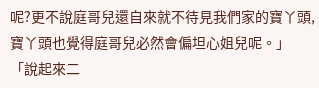呢?更不說庭哥兒還自來就不待見我們家的寶丫頭,寶丫頭也覺得庭哥兒必然會偏坦心姐兒呢。」
「說起來二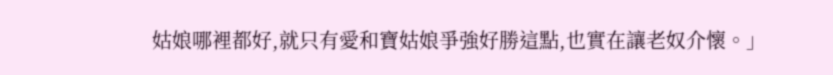姑娘哪裡都好,就只有愛和寶姑娘爭強好勝這點,也實在讓老奴介懷。」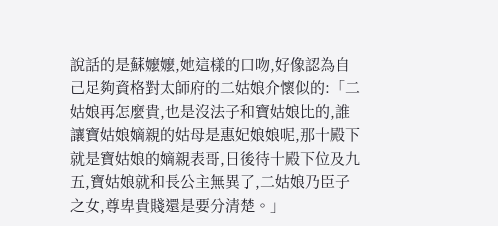說話的是蘇嬤嬤,她這樣的口吻,好像認為自己足夠資格對太師府的二姑娘介懷似的:「二姑娘再怎麼貴,也是沒法子和寶姑娘比的,誰讓寶姑娘嫡親的姑母是惠妃娘娘呢,那十殿下就是寶姑娘的嫡親表哥,日後待十殿下位及九五,寶姑娘就和長公主無異了,二姑娘乃臣子之女,尊卑貴賤還是要分清楚。」